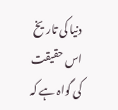دنیا کی تاریخ اس حقیقت کی گواہ ہے کہ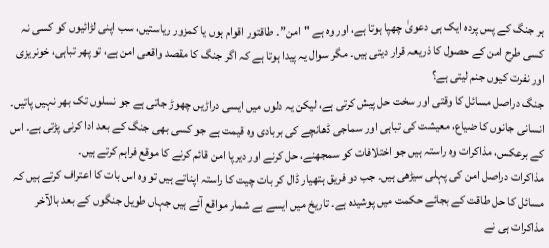ہر جنگ کے پس پردہ ایک ہی دعویٰ چھپا ہوتا ہے، اور وہ ہے "امن”۔ طاقتور اقوام ہوں یا کمزور ریاستیں، سب اپنی لڑائیوں کو کسی نہ کسی طرح امن کے حصول کا ذریعہ قرار دیتی ہیں۔ مگر سوال یہ پیدا ہوتا ہے کہ اگر جنگ کا مقصد واقعی امن ہے، تو پھر تباہی، خونریزی اور نفرت کیوں جنم لیتی ہے؟
جنگ دراصل مسائل کا وقتی اور سخت حل پیش کرتی ہے، لیکن یہ دلوں میں ایسی دراڑیں چھوڑ جاتی ہے جو نسلوں تک بھر نہیں پاتیں۔ انسانی جانوں کا ضیاع، معیشت کی تباہی اور سماجی ڈھانچے کی بربادی وہ قیمت ہے جو کسی بھی جنگ کے بعد ادا کرنی پڑتی ہے۔ اس کے برعکس، مذاکرات وہ راستہ ہیں جو اختلافات کو سمجھنے، حل کرنے اور دیرپا امن قائم کرنے کا موقع فراہم کرتے ہیں۔
مذاکرات دراصل امن کی پہلی سیڑھی ہیں۔ جب دو فریق ہتھیار ڈال کر بات چیت کا راستہ اپناتے ہیں تو وہ اس بات کا اعتراف کرتے ہیں کہ مسائل کا حل طاقت کے بجائے حکمت میں پوشیدہ ہے۔ تاریخ میں ایسے بے شمار مواقع آئے ہیں جہاں طویل جنگوں کے بعد بالآخر مذاکرات ہی نے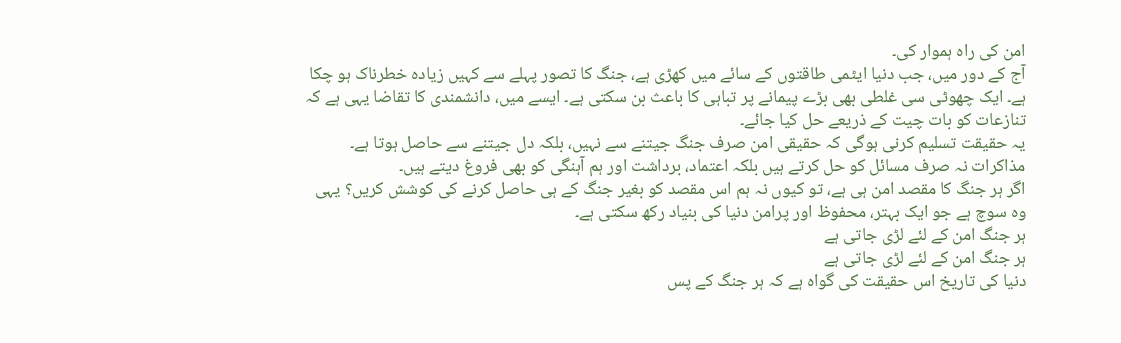امن کی راہ ہموار کی۔
آج کے دور میں، جب دنیا ایٹمی طاقتوں کے سائے میں کھڑی ہے، جنگ کا تصور پہلے سے کہیں زیادہ خطرناک ہو چکا ہے۔ ایک چھوٹی سی غلطی بھی بڑے پیمانے پر تباہی کا باعث بن سکتی ہے۔ ایسے میں، دانشمندی کا تقاضا یہی ہے کہ تنازعات کو بات چیت کے ذریعے حل کیا جائے۔
یہ حقیقت تسلیم کرنی ہوگی کہ حقیقی امن صرف جنگ جیتنے سے نہیں، بلکہ دل جیتنے سے حاصل ہوتا ہے۔ مذاکرات نہ صرف مسائل کو حل کرتے ہیں بلکہ اعتماد، برداشت اور ہم آہنگی کو بھی فروغ دیتے ہیں۔
اگر ہر جنگ کا مقصد امن ہی ہے، تو کیوں نہ ہم اس مقصد کو بغیر جنگ کے ہی حاصل کرنے کی کوشش کریں؟ یہی وہ سوچ ہے جو ایک بہتر، محفوظ اور پرامن دنیا کی بنیاد رکھ سکتی ہے۔
ہر جنگ امن کے لئے لڑی جاتی ہے
ہر جنگ امن کے لئے لڑی جاتی ہے
دنیا کی تاریخ اس حقیقت کی گواہ ہے کہ ہر جنگ کے پس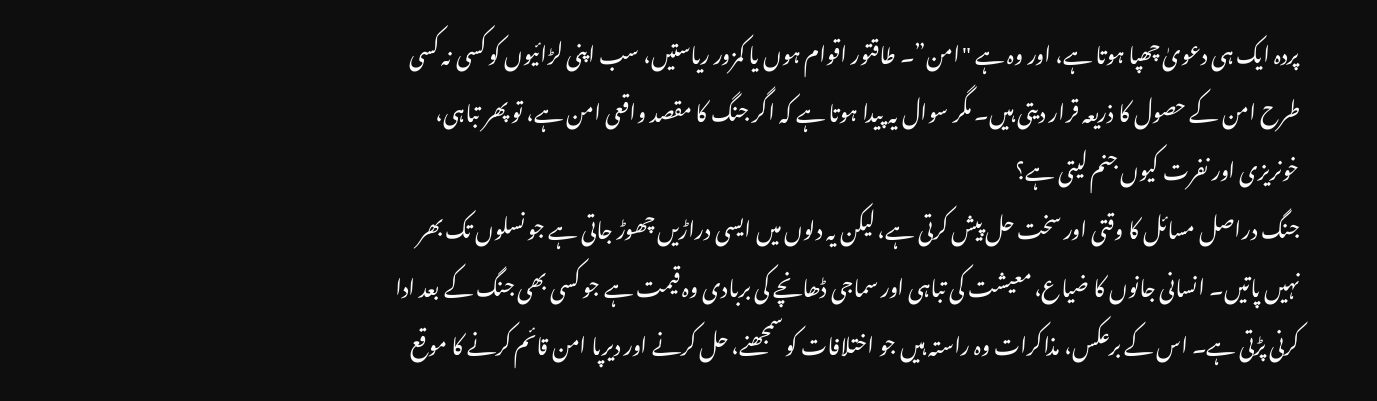پردہ ایک ہی دعویٰ چھپا ہوتا ہے، اور وہ ہے "امن”۔ طاقتور اقوام ہوں یا کمزور ریاستیں، سب اپنی لڑائیوں کو کسی نہ کسی طرح امن کے حصول کا ذریعہ قرار دیتی ہیں۔ مگر سوال یہ پیدا ہوتا ہے کہ اگر جنگ کا مقصد واقعی امن ہے، تو پھر تباہی، خونریزی اور نفرت کیوں جنم لیتی ہے؟
جنگ دراصل مسائل کا وقتی اور سخت حل پیش کرتی ہے، لیکن یہ دلوں میں ایسی دراڑیں چھوڑ جاتی ہے جو نسلوں تک بھر نہیں پاتیں۔ انسانی جانوں کا ضیاع، معیشت کی تباہی اور سماجی ڈھانچے کی بربادی وہ قیمت ہے جو کسی بھی جنگ کے بعد ادا کرنی پڑتی ہے۔ اس کے برعکس، مذاکرات وہ راستہ ہیں جو اختلافات کو سمجھنے، حل کرنے اور دیرپا امن قائم کرنے کا موقع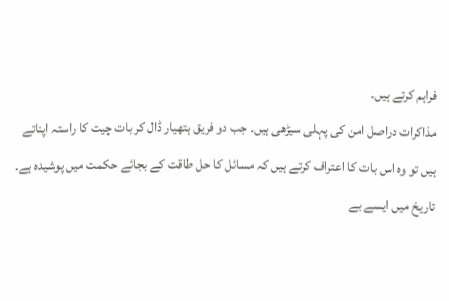فراہم کرتے ہیں۔
مذاکرات دراصل امن کی پہلی سیڑھی ہیں۔ جب دو فریق ہتھیار ڈال کر بات چیت کا راستہ اپناتے ہیں تو وہ اس بات کا اعتراف کرتے ہیں کہ مسائل کا حل طاقت کے بجائے حکمت میں پوشیدہ ہے۔ تاریخ میں ایسے بے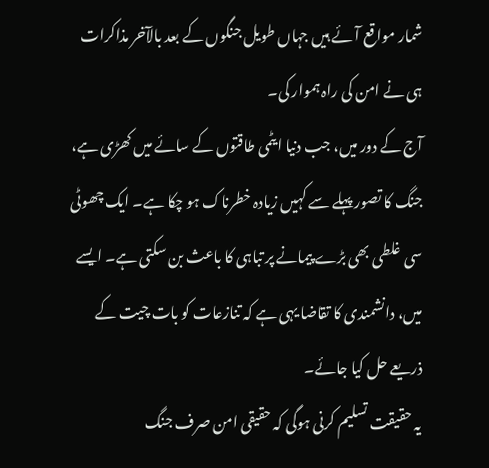شمار مواقع آئے ہیں جہاں طویل جنگوں کے بعد بالآخر مذاکرات ہی نے امن کی راہ ہموار کی۔
آج کے دور میں، جب دنیا ایٹمی طاقتوں کے سائے میں کھڑی ہے، جنگ کا تصور پہلے سے کہیں زیادہ خطرناک ہو چکا ہے۔ ایک چھوٹی سی غلطی بھی بڑے پیمانے پر تباہی کا باعث بن سکتی ہے۔ ایسے میں، دانشمندی کا تقاضا یہی ہے کہ تنازعات کو بات چیت کے ذریعے حل کیا جائے۔
یہ حقیقت تسلیم کرنی ہوگی کہ حقیقی امن صرف جنگ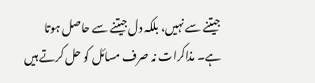جیتنے سے نہیں، بلکہ دل جیتنے سے حاصل ہوتا ہے۔ مذاکرات نہ صرف مسائل کو حل کرتے ہیں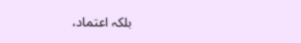بلکہ اعتماد،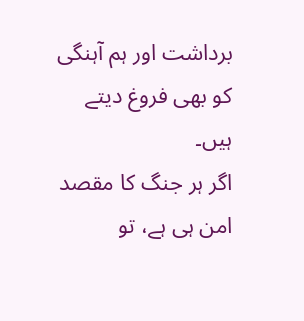برداشت اور ہم آہنگی کو بھی فروغ دیتے ہیں۔
اگر ہر جنگ کا مقصد امن ہی ہے، تو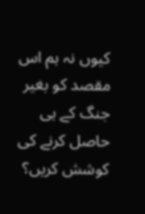کیوں نہ ہم اس مقصد کو بغیر جنگ کے ہی حاصل کرنے کی کوشش کریں؟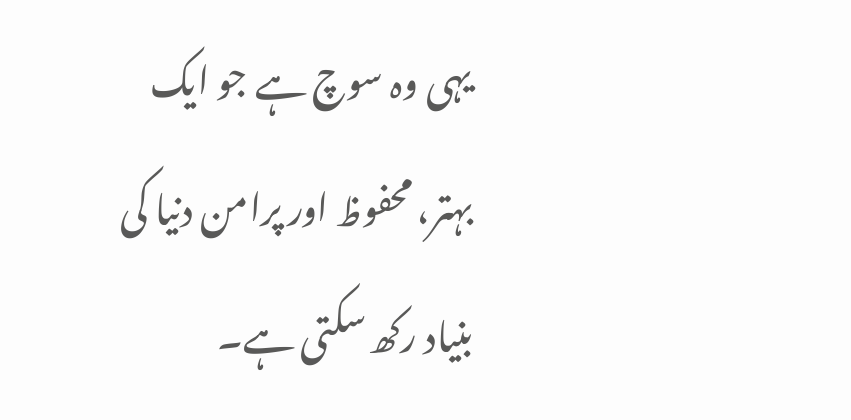یہی وہ سوچ ہے جو ایک بہتر، محفوظ اور پرامن دنیا کی بنیاد رکھ سکتی ہے۔